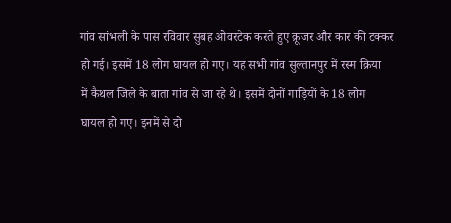गांव सांभली के पास रविवार सुबह ओवरटेक करते हुए क्रूजर और कार की टक्कर
हो गई। इसमें 18 लोग घायल हो गए। यह सभी गांव सुल्तानपुर में रस्म क्रिया
में कैथल जिले के बाता गांव से जा रहे थे। इसमें दोनों गाड़ियों के 18 लोग
घायल हो गए। इनमें से दो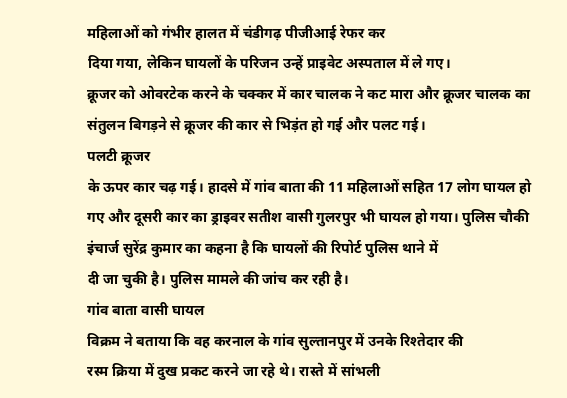महिलाओं को गंभीर हालत में चंडीगढ़ पीजीआई रेफर कर
दिया गया, लेकिन घायलों के परिजन उन्हें प्राइवेट अस्पताल में ले गए।
क्रूजर को ओवरटेक करने के चक्कर में कार चालक ने कट मारा और क्रूजर चालक का
संतुलन बिगड़ने से क्रूजर की कार से भिड़ंत हो गई और पलट गई।
पलटी क्रूजर
के ऊपर कार चढ़ गई। हादसे में गांव बाता की 11 महिलाओं सहित 17 लोग घायल हो
गए और दूसरी कार का ड्राइवर सतीश वासी गुलरपुर भी घायल हो गया। पुलिस चौकी
इंचार्ज सुरेंद्र कुमार का कहना है कि घायलों की रिपोर्ट पुलिस थाने में
दी जा चुकी है। पुलिस मामले की जांच कर रही है।
गांव बाता वासी घायल
विक्रम ने बताया कि वह करनाल के गांव सुल्तानपुर में उनके रिश्तेदार की
रस्म क्रिया में दुख प्रकट करने जा रहे थे। रास्ते में सांभली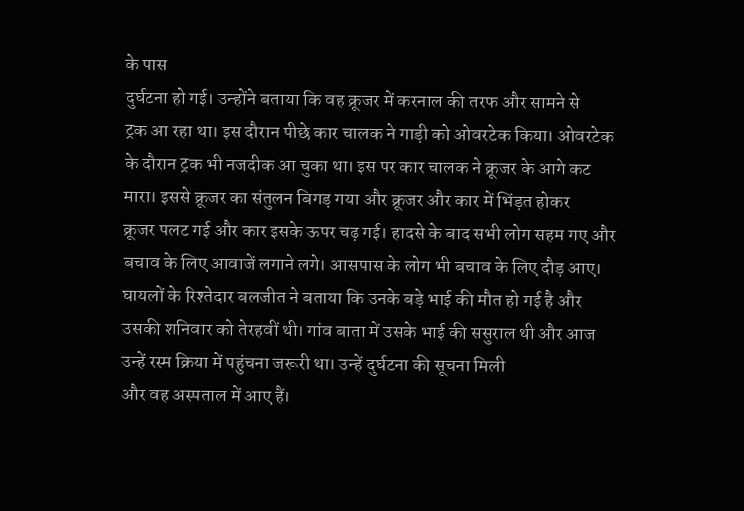के पास
दुर्घटना हो गई। उन्होंने बताया कि वह क्रूजर में करनाल की तरफ और सामने से
ट्रक आ रहा था। इस दौरान पीछे कार चालक ने गाड़ी को ओवरटेक किया। ओवरटेक
के दौरान ट्रक भी नजदीक आ चुका था। इस पर कार चालक ने क्रूजर के आगे कट
मारा। इससे क्रूजर का संतुलन बिगड़ गया और क्रूजर और कार में भिंड़त होकर
क्रूजर पलट गई और कार इसके ऊपर चढ़ गई। हादसे के बाद सभी लोग सहम गए और
बचाव के लिए आवाजें लगाने लगे। आसपास के लोग भी बचाव के लिए दौड़ आए।
घायलों के रिश्तेदार बलजीत ने बताया कि उनके बड़े भाई की मौत हो गई है और
उसकी शनिवार को तेरहवीं थी। गांव बाता में उसके भाई की ससुराल थी और आज
उन्हें रस्म क्रिया में पहुंचना जरूरी था। उन्हें दुर्घटना की सूचना मिली
और वह अस्पताल में आए हैं।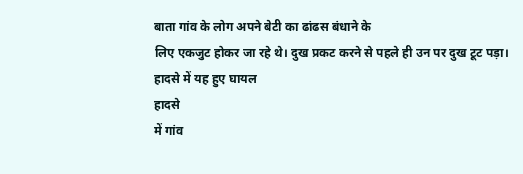बाता गांव के लोग अपने बेटी का ढांढस बंधाने के
लिए एकजुट होकर जा रहे थे। दुख प्रकट करने से पहले ही उन पर दुख टूट पड़ा।
हादसे में यह हुए घायल
हादसे
में गांव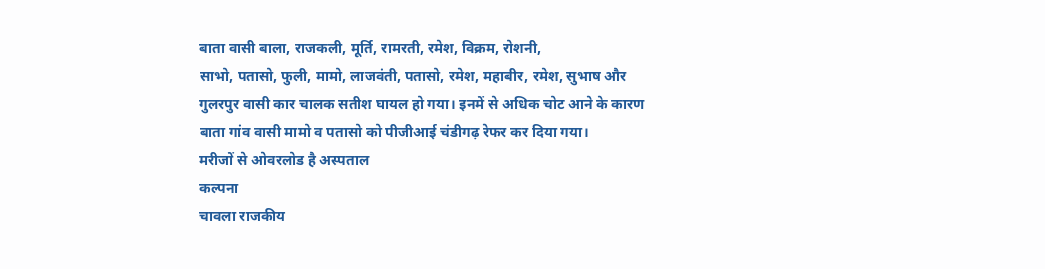बाता वासी बाला, राजकली, मूर्ति, रामरती, रमेश, विक्रम, रोशनी,
साभो, पतासो, फुली, मामो, लाजवंती, पतासो, रमेश, महाबीर, रमेश, सुभाष और
गुलरपुर वासी कार चालक सतीश घायल हो गया। इनमें से अधिक चोट आने के कारण
बाता गांव वासी मामो व पतासो को पीजीआई चंडीगढ़ रेफर कर दिया गया।
मरीजों से ओवरलोड है अस्पताल
कल्पना
चावला राजकीय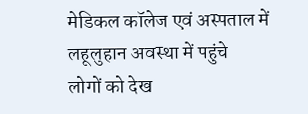मेडिकल कॉलेज एवं अस्पताल में लहूलुहान अवस्था में पहुंचे
लोगों को देख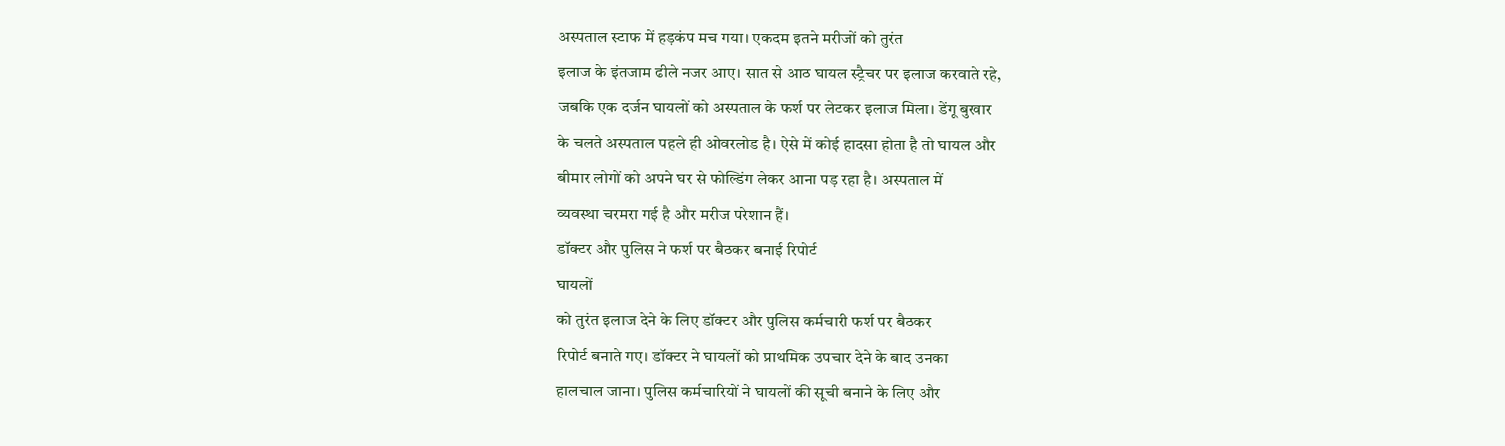अस्पताल स्टाफ में हड़कंप मच गया। एकदम इतने मरीजों को तुरंत
इलाज के इंतजाम ढीले नजर आए। सात से आठ घायल स्ट्रैचर पर इलाज करवाते रहे,
जबकि एक दर्जन घायलों को अस्पताल के फर्श पर लेटकर इलाज मिला। डेंगू बुखार
के चलते अस्पताल पहले ही ओवरलोड है। ऐसे में कोई हादसा होता है तो घायल और
बीमार लोगों को अपने घर से फोल्डिंग लेकर आना पड़ रहा है। अस्पताल में
व्यवस्था चरमरा गई है और मरीज परेशान हैं।
डॉक्टर और पुलिस ने फर्श पर बैठकर बनाई रिपोर्ट
घायलों
को तुरंत इलाज देने के लिए डॉक्टर और पुलिस कर्मचारी फर्श पर बैठकर
रिपोर्ट बनाते गए। डॉक्टर ने घायलों को प्राथमिक उपचार देने के बाद उनका
हालचाल जाना। पुलिस कर्मचारियों ने घायलों की सूची बनाने के लिए और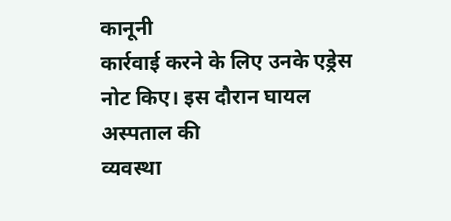कानूनी
कार्रवाई करने के लिए उनके एड्रेस नोट किए। इस दौरान घायल अस्पताल की
व्यवस्था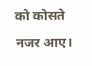को कोसते नजर आए।